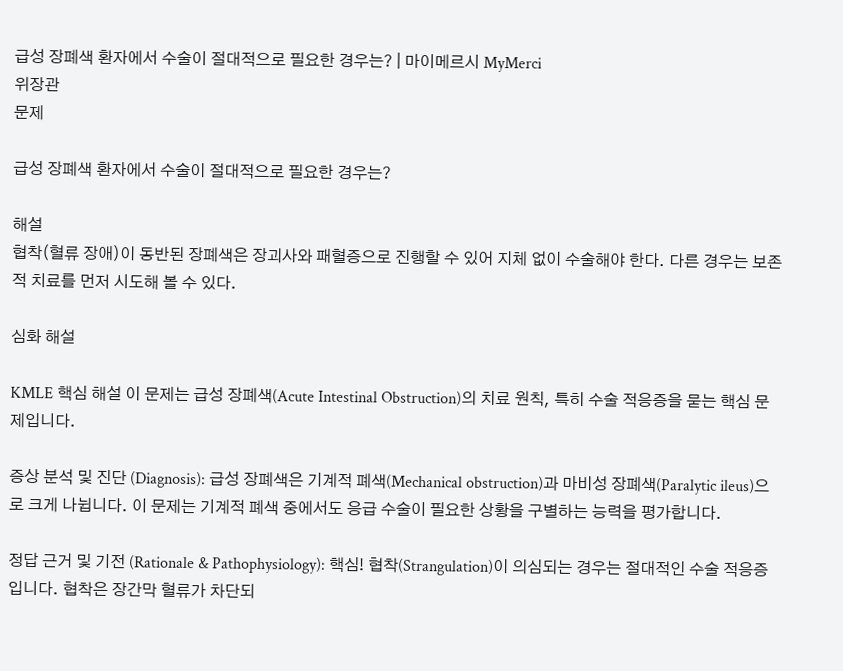급성 장폐색 환자에서 수술이 절대적으로 필요한 경우는? | 마이메르시 MyMerci
위장관
문제

급성 장폐색 환자에서 수술이 절대적으로 필요한 경우는?

해설
협착(혈류 장애)이 동반된 장폐색은 장괴사와 패혈증으로 진행할 수 있어 지체 없이 수술해야 한다. 다른 경우는 보존적 치료를 먼저 시도해 볼 수 있다.

심화 해설

KMLE 핵심 해설 이 문제는 급성 장폐색(Acute Intestinal Obstruction)의 치료 원칙, 특히 수술 적응증을 묻는 핵심 문제입니다.

증상 분석 및 진단 (Diagnosis): 급성 장폐색은 기계적 폐색(Mechanical obstruction)과 마비성 장폐색(Paralytic ileus)으로 크게 나뉩니다. 이 문제는 기계적 폐색 중에서도 응급 수술이 필요한 상황을 구별하는 능력을 평가합니다.

정답 근거 및 기전 (Rationale & Pathophysiology): 핵심! 협착(Strangulation)이 의심되는 경우는 절대적인 수술 적응증입니다. 협착은 장간막 혈류가 차단되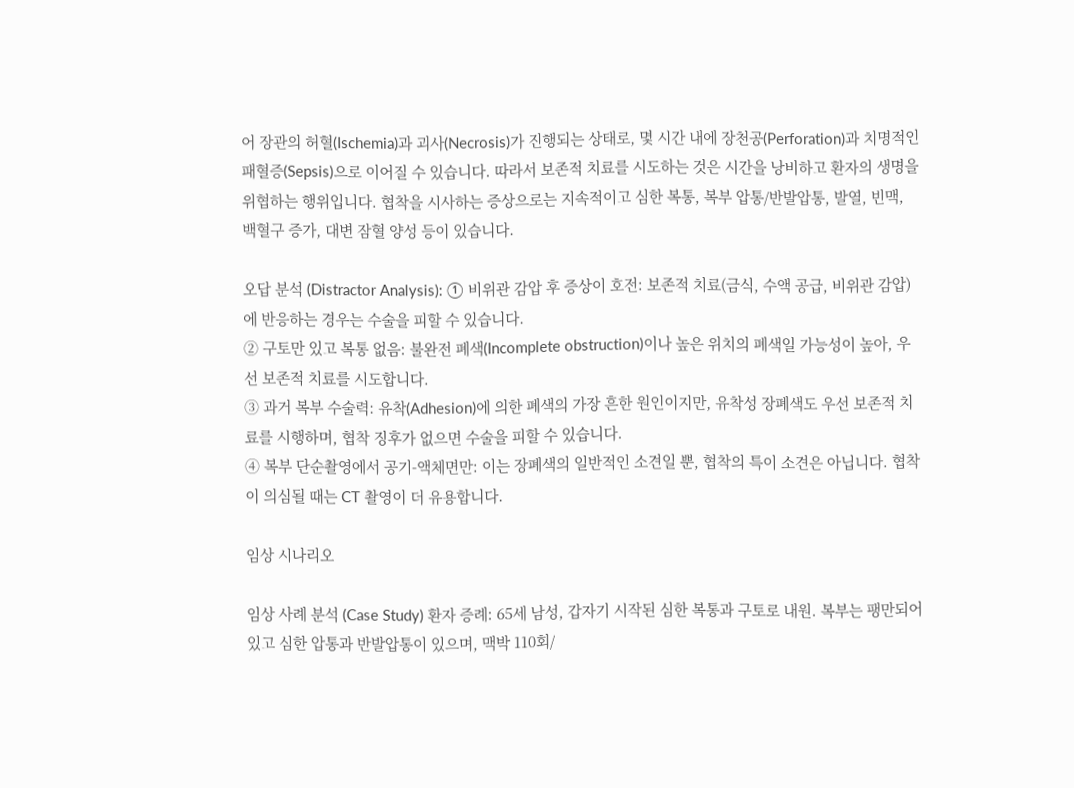어 장관의 허혈(Ischemia)과 괴사(Necrosis)가 진행되는 상태로, 몇 시간 내에 장천공(Perforation)과 치명적인 패혈증(Sepsis)으로 이어질 수 있습니다. 따라서 보존적 치료를 시도하는 것은 시간을 낭비하고 환자의 생명을 위협하는 행위입니다. 협착을 시사하는 증상으로는 지속적이고 심한 복통, 복부 압통/반발압통, 발열, 빈맥, 백혈구 증가, 대변 잠혈 양성 등이 있습니다.

오답 분석 (Distractor Analysis): ① 비위관 감압 후 증상이 호전: 보존적 치료(금식, 수액 공급, 비위관 감압)에 반응하는 경우는 수술을 피할 수 있습니다.
② 구토만 있고 복통 없음: 불완전 폐색(Incomplete obstruction)이나 높은 위치의 폐색일 가능성이 높아, 우선 보존적 치료를 시도합니다.
③ 과거 복부 수술력: 유착(Adhesion)에 의한 폐색의 가장 흔한 원인이지만, 유착성 장폐색도 우선 보존적 치료를 시행하며, 협착 징후가 없으면 수술을 피할 수 있습니다.
④ 복부 단순촬영에서 공기-액체면만: 이는 장폐색의 일반적인 소견일 뿐, 협착의 특이 소견은 아닙니다. 협착이 의심될 때는 CT 촬영이 더 유용합니다.

임상 시나리오

임상 사례 분석 (Case Study) 환자 증례: 65세 남성, 갑자기 시작된 심한 복통과 구토로 내원. 복부는 팽만되어 있고 심한 압통과 반발압통이 있으며, 맥박 110회/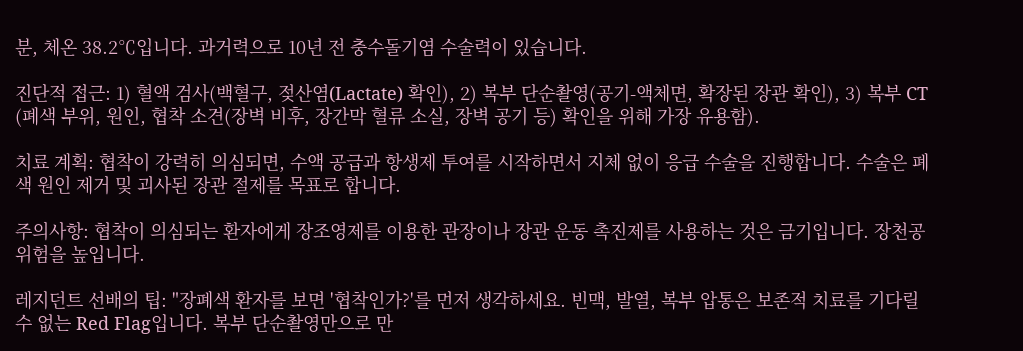분, 체온 38.2℃입니다. 과거력으로 10년 전 충수돌기염 수술력이 있습니다.

진단적 접근: 1) 혈액 검사(백혈구, 젖산염(Lactate) 확인), 2) 복부 단순촬영(공기-액체면, 확장된 장관 확인), 3) 복부 CT (폐색 부위, 원인, 협착 소견(장벽 비후, 장간막 혈류 소실, 장벽 공기 등) 확인을 위해 가장 유용함).

치료 계획: 협착이 강력히 의심되면, 수액 공급과 항생제 투여를 시작하면서 지체 없이 응급 수술을 진행합니다. 수술은 폐색 원인 제거 및 괴사된 장관 절제를 목표로 합니다.

주의사항: 협착이 의심되는 환자에게 장조영제를 이용한 관장이나 장관 운동 촉진제를 사용하는 것은 금기입니다. 장천공 위험을 높입니다.

레지던트 선배의 팁: "장폐색 환자를 보면 '협착인가?'를 먼저 생각하세요. 빈맥, 발열, 복부 압통은 보존적 치료를 기다릴 수 없는 Red Flag입니다. 복부 단순촬영만으로 만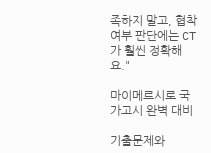족하지 말고, 협착 여부 판단에는 CT가 훨씬 정확해요."

마이메르시로 국가고시 완벽 대비

기출문제와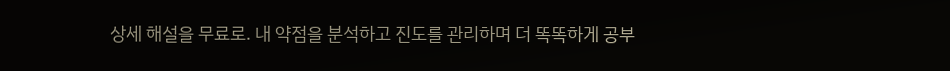상세 해설을 무료로. 내 약점을 분석하고 진도를 관리하며 더 똑똑하게 공부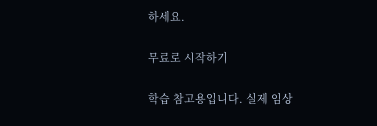하세요.

무료로 시작하기

학습 참고용입니다. 실제 임상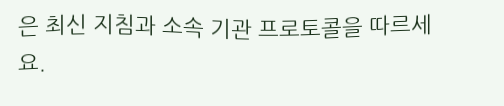은 최신 지침과 소속 기관 프로토콜을 따르세요.